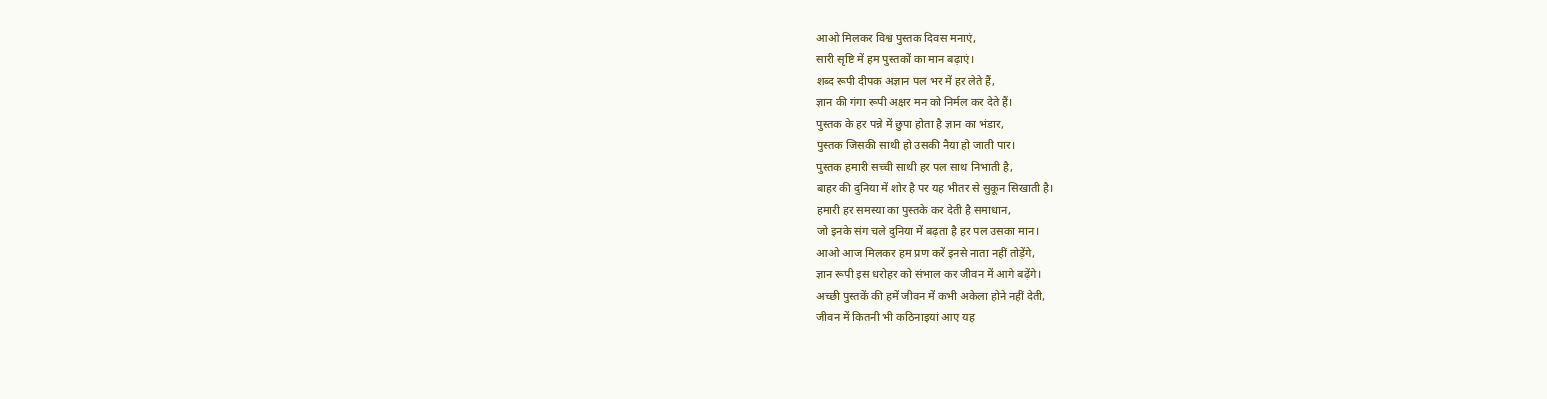आओ मिलकर विश्व पुस्तक दिवस मनाएं,
सारी सृष्टि में हम पुस्तकों का मान बढ़ाएं।
शब्द रूपी दीपक अज्ञान पल भर में हर लेते हैं,
ज्ञान की गंगा रूपी अक्षर मन को निर्मल कर देते हैं।
पुस्तक के हर पन्ने में छुपा होता है ज्ञान का भंडार,
पुस्तक जिसकी साथी हो उसकी नैया हो जाती पार।
पुस्तक हमारी सच्ची साथी हर पल साथ निभाती है,
बाहर की दुनिया में शोर है पर यह भीतर से सुकून सिखाती है।
हमारी हर समस्या का पुस्तके कर देती है समाधान,
जो इनके संग चले दुनिया में बढ़ता है हर पल उसका मान।
आओ आज मिलकर हम प्रण करें इनसे नाता नहीं तोड़ेंगे,
ज्ञान रूपी इस धरोहर को संभाल कर जीवन में आगे बढ़ेंगे।
अच्छी पुस्तकें की हमें जीवन में कभी अकेला होने नहीं देती,
जीवन में कितनी भी कठिनाइयां आए यह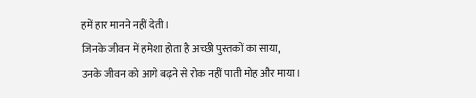हमें हार मानने नहीं देती।
जिनके जीवन में हमेशा होता है अच्छी पुस्तकों का साया,
उनके जीवन को आगे बढ़ने से रोक नहीं पाती मोह और माया।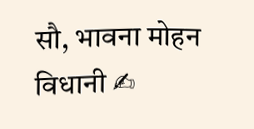सौ, भावना मोहन विधानी ✍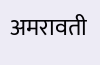अमरावती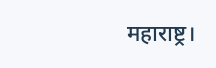महाराष्ट्र।